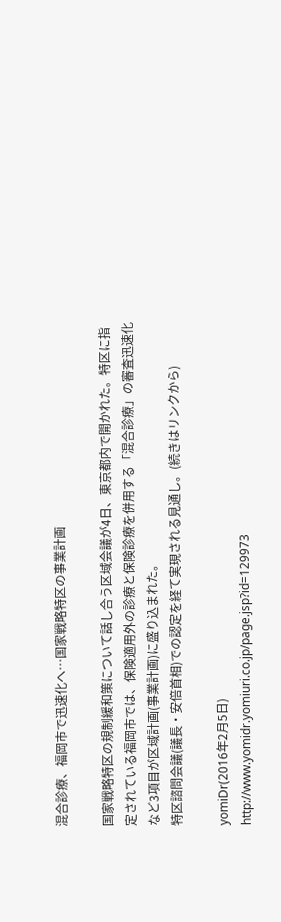混合診療、福岡市で迅速化へ…国家戦略特区の事業計画

国家戦略特区の規制緩和策について話し合う区域会議が4日、東京都内で開かれた。特区に指定されている福岡市では、保険適用外の診療と保険診療を併用する「混合診療」の審査迅速化など3項目が区域計画(事業計画)に盛り込まれた。
特区諮問会議(議長・安倍首相)での認定を経て実現される見通し。(続きはリンクから)

yomiDr(2016年2月5日)
http://www.yomidr.yomiuri.co.jp/page.jsp?id=129973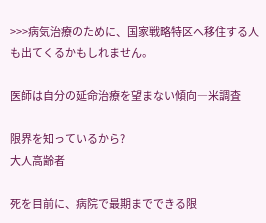>>>病気治療のために、国家戦略特区へ移住する人も出てくるかもしれません。

医師は自分の延命治療を望まない傾向―米調査

限界を知っているから?
大人高齢者

死を目前に、病院で最期までできる限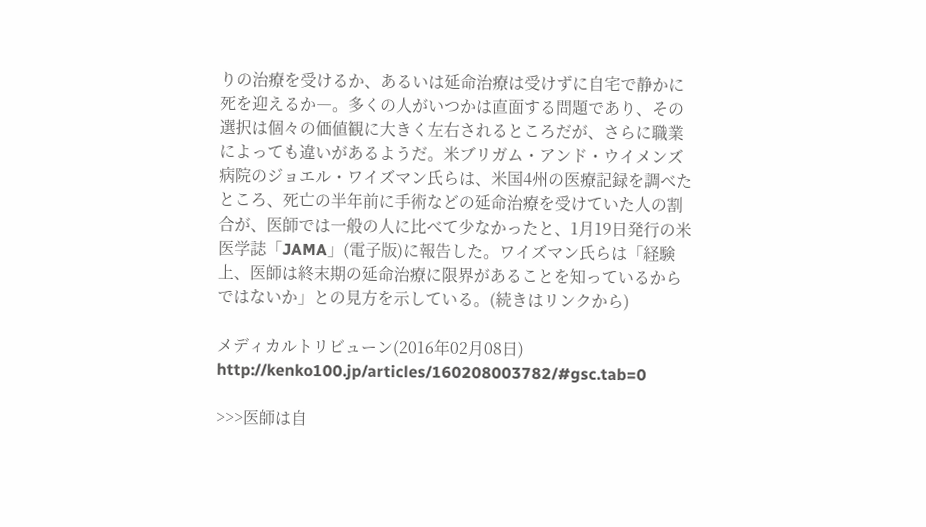りの治療を受けるか、あるいは延命治療は受けずに自宅で静かに死を迎えるか―。多くの人がいつかは直面する問題であり、その選択は個々の価値観に大きく左右されるところだが、さらに職業によっても違いがあるようだ。米ブリガム・アンド・ウイメンズ病院のジョエル・ワイズマン氏らは、米国4州の医療記録を調べたところ、死亡の半年前に手術などの延命治療を受けていた人の割合が、医師では一般の人に比べて少なかったと、1月19日発行の米医学誌「JAMA」(電子版)に報告した。ワイズマン氏らは「経験上、医師は終末期の延命治療に限界があることを知っているからではないか」との見方を示している。(続きはリンクから)

メディカルトリビューン(2016年02月08日)
http://kenko100.jp/articles/160208003782/#gsc.tab=0

>>>医師は自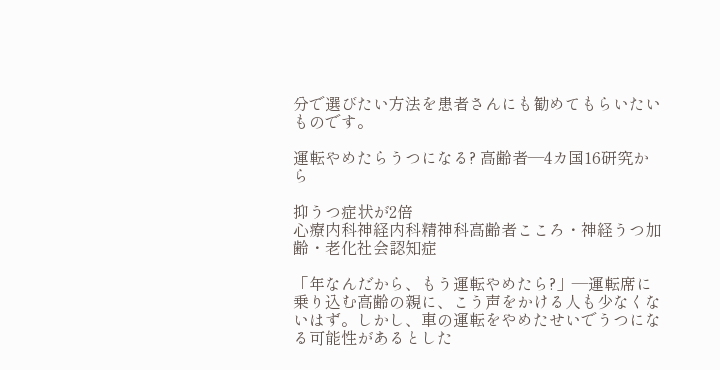分で選びたい方法を患者さんにも勧めてもらいたいものです。

運転やめたらうつになる? 高齢者―4カ国16研究から

抑うつ症状が2倍
心療内科神経内科精神科高齢者こころ・神経うつ加齢・老化社会認知症

「年なんだから、もう運転やめたら?」―運転席に乗り込む高齢の親に、こう声をかける人も少なくないはず。しかし、車の運転をやめたせいでうつになる可能性があるとした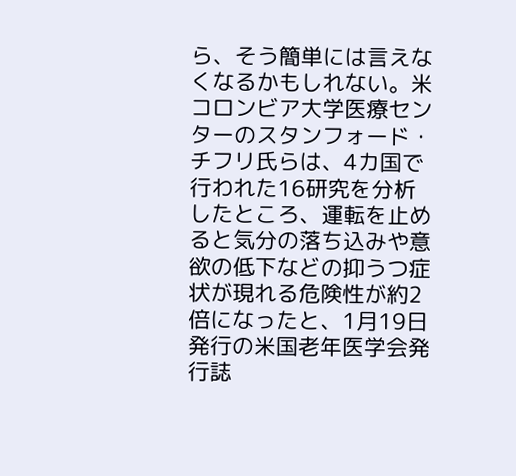ら、そう簡単には言えなくなるかもしれない。米コロンビア大学医療センターのスタンフォード・チフリ氏らは、4カ国で行われた16研究を分析したところ、運転を止めると気分の落ち込みや意欲の低下などの抑うつ症状が現れる危険性が約2倍になったと、1月19日発行の米国老年医学会発行誌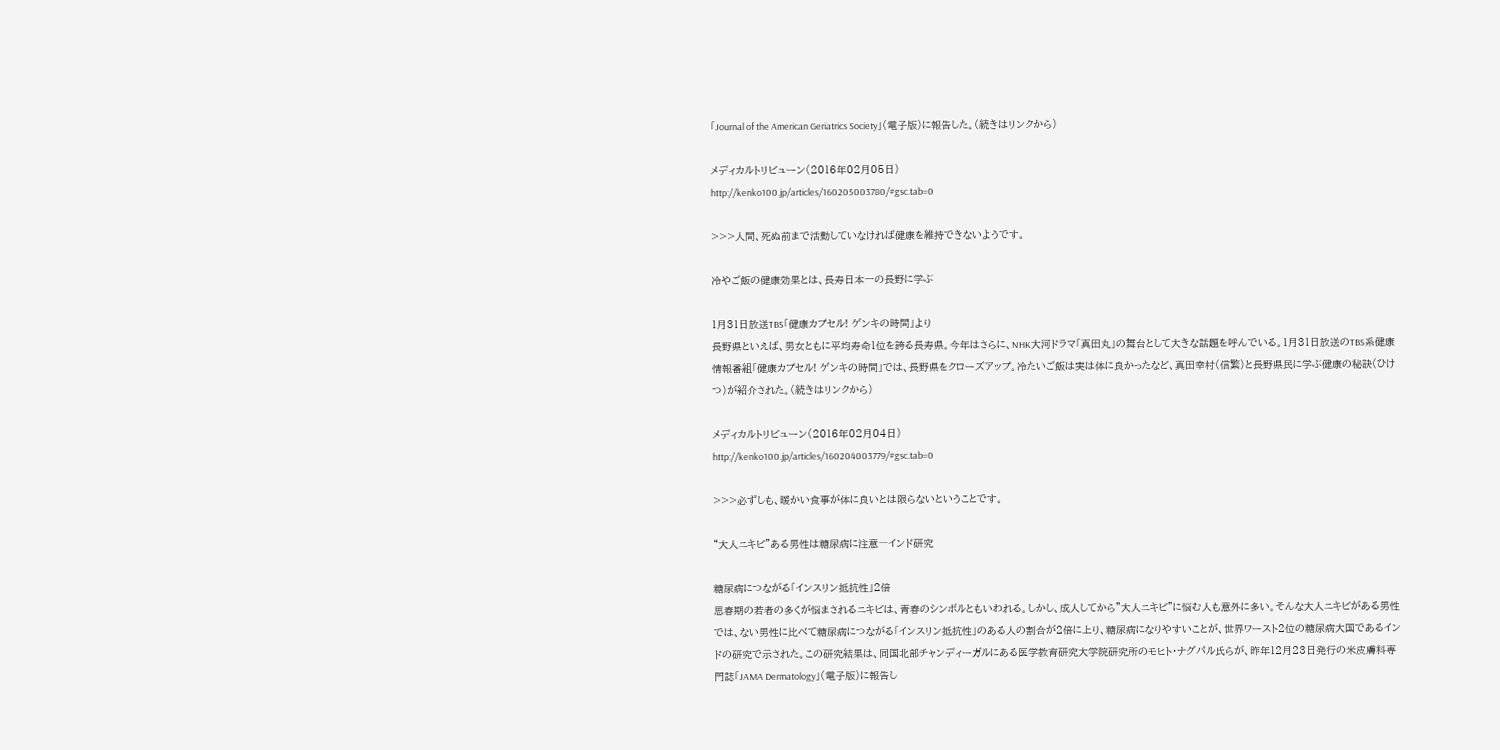「Journal of the American Geriatrics Society」(電子版)に報告した。(続きはリンクから)

メディカルトリビューン(2016年02月05日)
http://kenko100.jp/articles/160205003780/#gsc.tab=0

>>>人間、死ぬ前まで活動していなければ健康を維持できないようです。

冷やご飯の健康効果とは、長寿日本一の長野に学ぶ

1月31日放送TBS「健康カプセル! ゲンキの時間」より
長野県といえば、男女ともに平均寿命1位を誇る長寿県。今年はさらに、NHK大河ドラマ「真田丸」の舞台として大きな話題を呼んでいる。1月31日放送のTBS系健康情報番組「健康カプセル! ゲンキの時間」では、長野県をクローズアップ。冷たいご飯は実は体に良かったなど、真田幸村(信繁)と長野県民に学ぶ健康の秘訣(ひけつ)が紹介された。(続きはリンクから)

メディカルトリビューン(2016年02月04日)
http://kenko100.jp/articles/160204003779/#gsc.tab=0

>>>必ずしも、暖かい食事が体に良いとは限らないということです。

“大人ニキビ”ある男性は糖尿病に注意―インド研究

糖尿病につながる「インスリン抵抗性」2倍
思春期の若者の多くが悩まされるニキビは、青春のシンボルともいわれる。しかし、成人してから”大人ニキビ”に悩む人も意外に多い。そんな大人ニキビがある男性では、ない男性に比べて糖尿病につながる「インスリン抵抗性」のある人の割合が2倍に上り、糖尿病になりやすいことが、世界ワースト2位の糖尿病大国であるインドの研究で示された。この研究結果は、同国北部チャンディーガルにある医学教育研究大学院研究所のモヒト・ナグパル氏らが、昨年12月23日発行の米皮膚科専門誌「JAMA Dermatology」(電子版)に報告し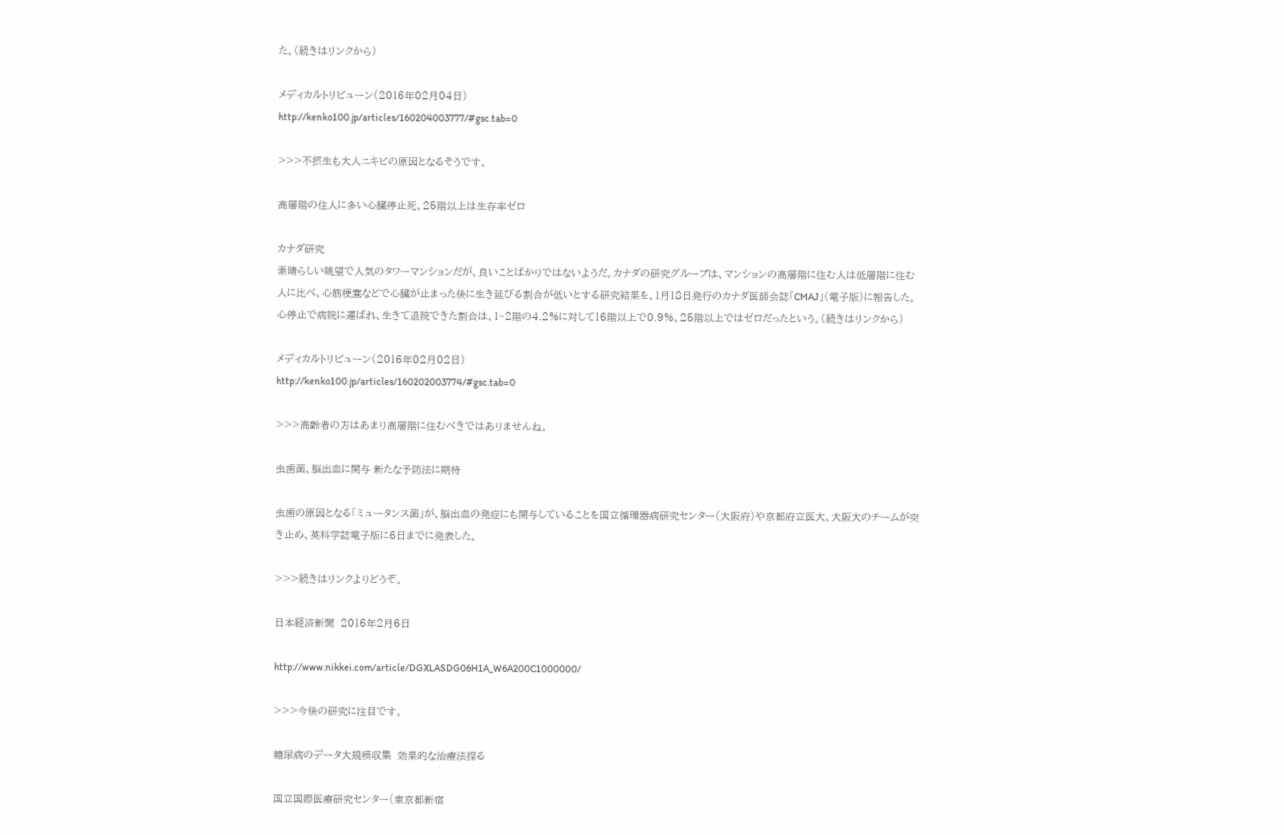た。(続きはリンクから)

メディカルトリビューン(2016年02月04日)
http://kenko100.jp/articles/160204003777/#gsc.tab=0

>>>不摂生も大人ニキビの原因となるそうです。

高層階の住人に多い心臓停止死、25階以上は生存率ゼロ

カナダ研究
素晴らしい眺望で人気のタワーマンションだが、良いことばかりではないようだ。カナダの研究グループは、マンションの高層階に住む人は低層階に住む人に比べ、心筋梗塞などで心臓が止まった後に生き延びる割合が低いとする研究結果を、1月18日発行のカナダ医師会誌「CMAJ」(電子版)に報告した。心停止で病院に運ばれ、生きて退院できた割合は、1~2階の4.2%に対して16階以上で0.9%、25階以上ではゼロだったという。(続きはリンクから)

メディカルトリビューン(2016年02月02日)
http://kenko100.jp/articles/160202003774/#gsc.tab=0

>>>高齢者の方はあまり高層階に住むべきではありませんね。

虫歯菌、脳出血に関与 新たな予防法に期待

虫歯の原因となる「ミュータンス菌」が、脳出血の発症にも関与していることを国立循環器病研究センター(大阪府)や京都府立医大、大阪大のチームが突き止め、英科学誌電子版に6日までに発表した。

>>>続きはリンクよりどうぞ。

日本経済新聞  2016年2月6日

http://www.nikkei.com/article/DGXLASDG06H1A_W6A200C1000000/

>>>今後の研究に注目です。

糖尿病のデータ大規模収集  効果的な治療法探る

国立国際医療研究センター(東京都新宿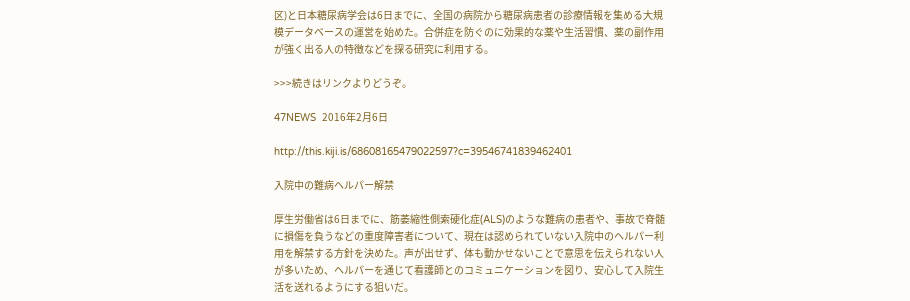区)と日本糖尿病学会は6日までに、全国の病院から糖尿病患者の診療情報を集める大規模データベースの運営を始めた。合併症を防ぐのに効果的な薬や生活習慣、薬の副作用が強く出る人の特徴などを探る研究に利用する。

>>>続きはリンクよりどうぞ。

47NEWS  2016年2月6日

http://this.kiji.is/68608165479022597?c=39546741839462401

入院中の難病ヘルパー解禁

厚生労働省は6日までに、筋萎縮性側索硬化症(ALS)のような難病の患者や、事故で脊髄に損傷を負うなどの重度障害者について、現在は認められていない入院中のヘルパー利用を解禁する方針を決めた。声が出せず、体も動かせないことで意思を伝えられない人が多いため、ヘルパーを通じて看護師とのコミュニケーションを図り、安心して入院生活を送れるようにする狙いだ。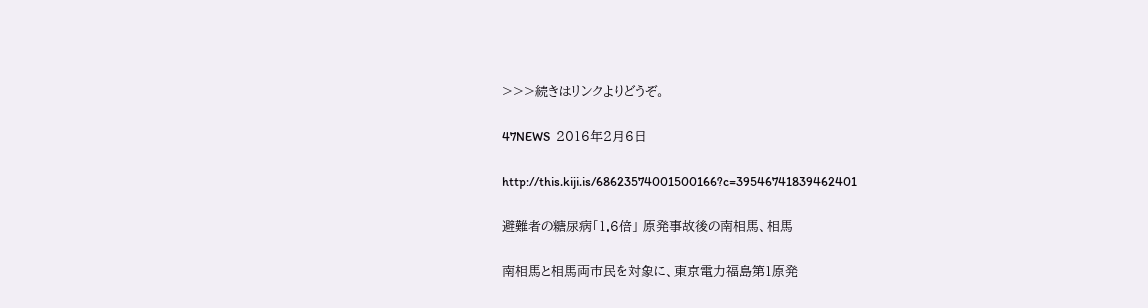>>>続きはリンクよりどうぞ。

47NEWS  2016年2月6日

http://this.kiji.is/68623574001500166?c=39546741839462401

避難者の糖尿病「1.6倍」 原発事故後の南相馬、相馬

南相馬と相馬両市民を対象に、東京電力福島第1原発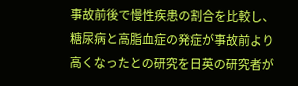事故前後で慢性疾患の割合を比較し、糖尿病と高脂血症の発症が事故前より高くなったとの研究を日英の研究者が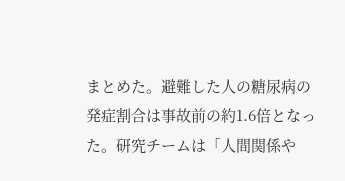まとめた。避難した人の糖尿病の発症割合は事故前の約1.6倍となった。研究チームは「人間関係や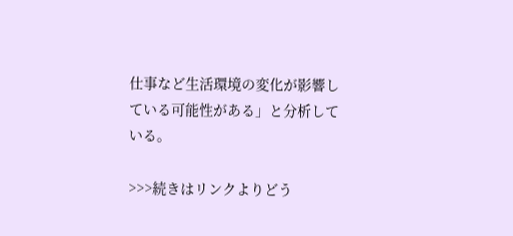仕事など生活環境の変化が影響している可能性がある」と分析している。

>>>続きはリンクよりどう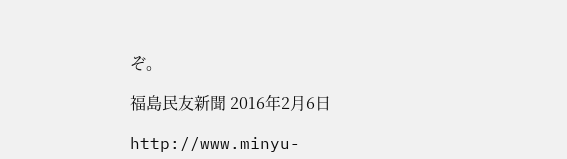ぞ。

福島民友新聞 2016年2月6日

http://www.minyu-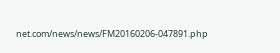net.com/news/news/FM20160206-047891.php